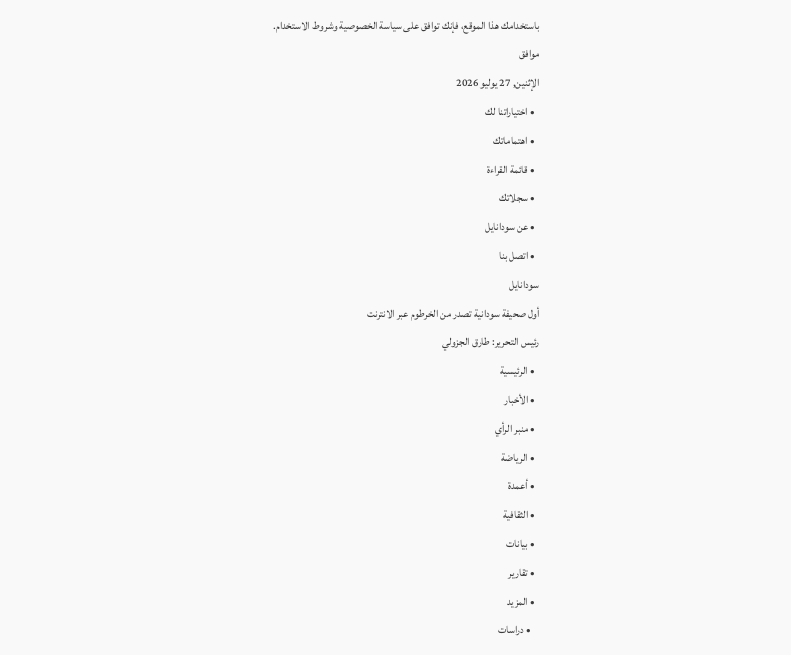باستخدامك هذا الموقع، فإنك توافق على سياسة الخصوصية وشروط الاستخدام.
موافق
الإثنين, 27 يوليو 2026
  • اختياراتنا لك
  • اهتماماتك
  • قائمة القراءة
  • سجلاتك
  • عن سودانايل
  • اتصل بنا
سودانايل
أول صحيفة سودانية تصدر من الخرطوم عبر الانترنت
رئيس التحرير: طارق الجزولي
  • الرئيسية
  • الأخبار
  • منبر الرأي
  • الرياضة
  • أعمدة
  • الثقافية
  • بيانات
  • تقارير
  • المزيد
    • دراسات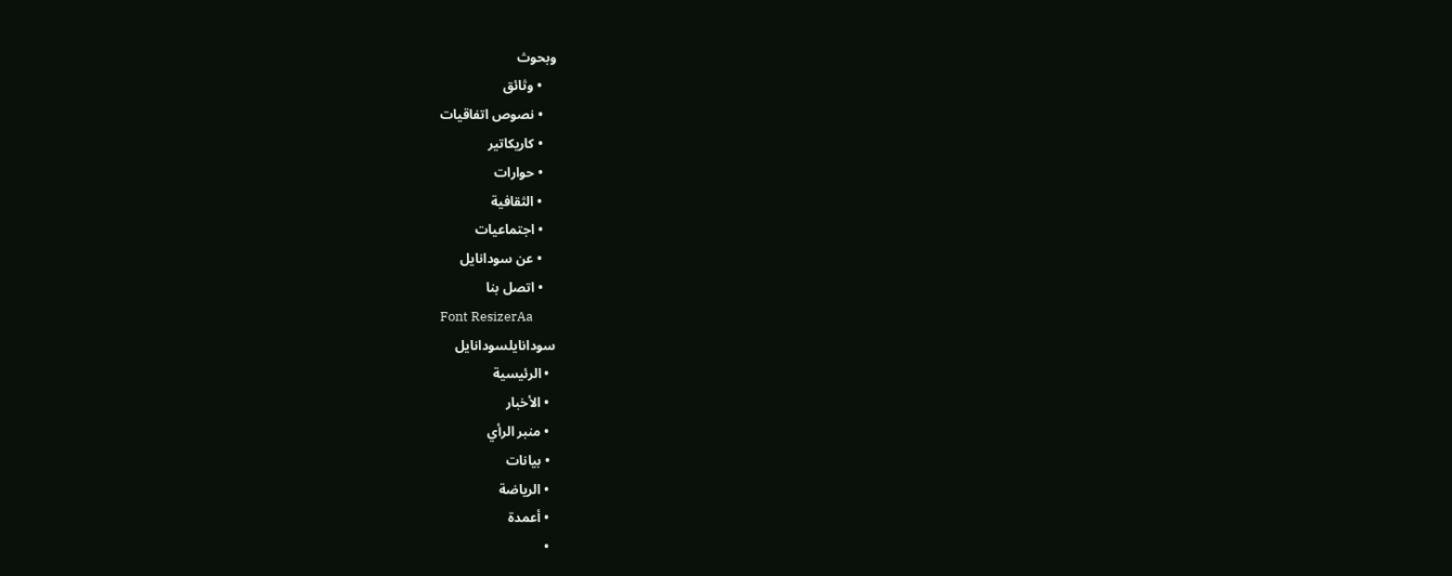وبحوث
    • وثائق
    • نصوص اتفاقيات
    • كاريكاتير
    • حوارات
    • الثقافية
    • اجتماعيات
    • عن سودانايل
    • اتصل بنا
Font ResizerAa
سودانايلسودانايل
  • الرئيسية
  • الأخبار
  • منبر الرأي
  • بيانات
  • الرياضة
  • أعمدة
  •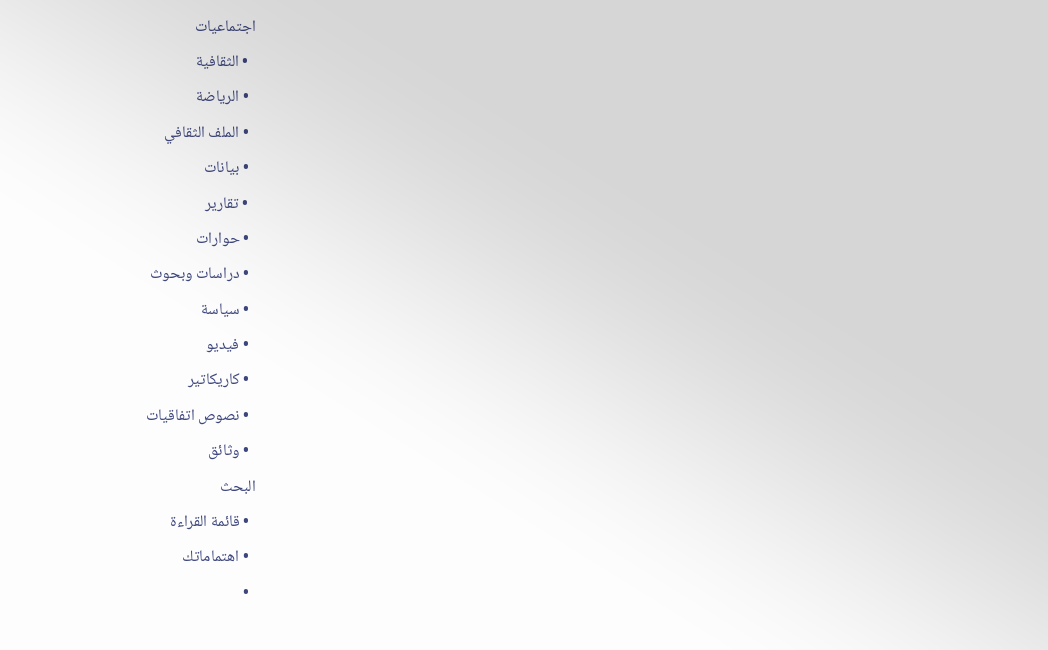اجتماعيات
  • الثقافية
  • الرياضة
  • الملف الثقافي
  • بيانات
  • تقارير
  • حوارات
  • دراسات وبحوث
  • سياسة
  • فيديو
  • كاريكاتير
  • نصوص اتفاقيات
  • وثائق
البحث
  • قائمة القراءة
  • اهتماماتك
  •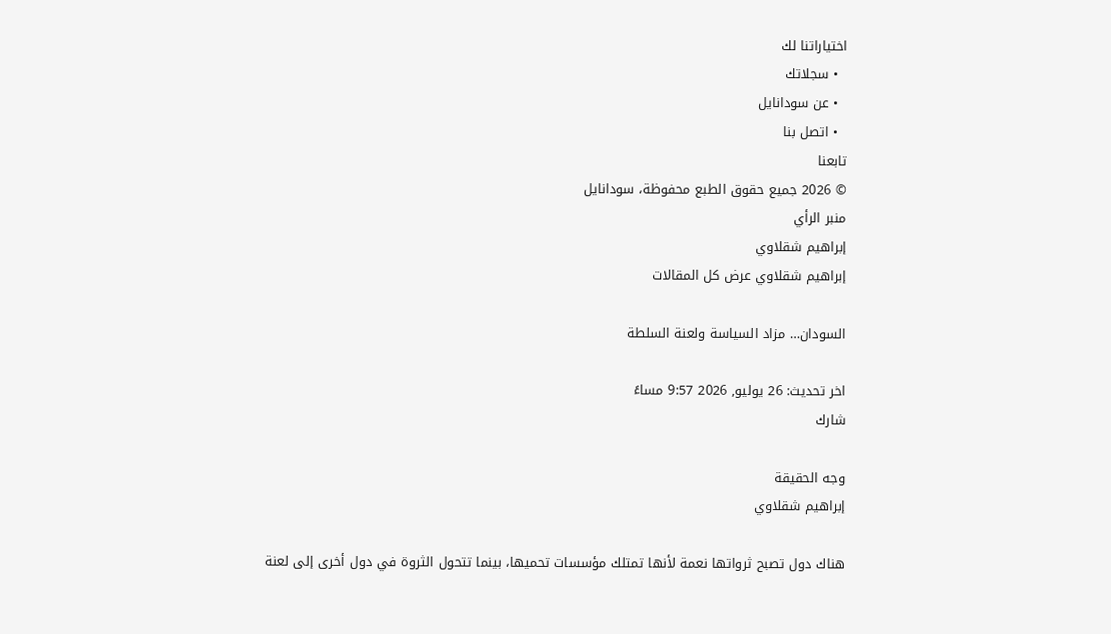اختياراتنا لك
  • سجلاتك
  • عن سودانايل
  • اتصل بنا
تابعنا
© 2026 جميع حقوق الطبع محفوظة، سودانايل
منبر الرأي
إبراهيم شقلاوي
إبراهيم شقلاوي عرض كل المقالات

السودان… مزاد السياسة ولعنة السلطة

اخر تحديث: 26 يوليو, 2026 9:57 مساءً
شارك

وجه الحقيقة
إبراهيم شقلاوي

هناك دول تصبح ثرواتها نعمة لأنها تمتلك مؤسسات تحميها، بينما تتحول الثروة في دول أخرى إلى لعنة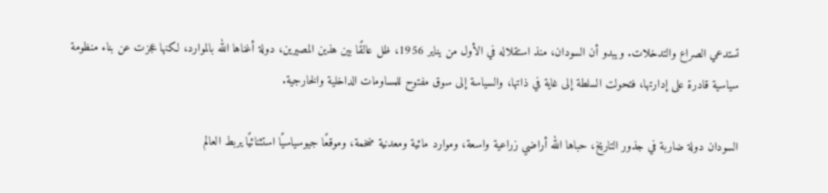تستدعي الصراع والتدخلات. ويبدو أن السودان، منذ استقلاله في الأول من يناير 1956، ظل عالقًا بين هذين المصيرين، دولة أغناها الله بالموارد، لكنها عجزت عن بناء منظومة سياسية قادرة على إدارتها، فتحولت السلطة إلى غاية في ذاتها، والسياسة إلى سوق مفتوح للمساومات الداخلية والخارجية.

السودان دولة ضاربة في جذور التاريخ، حباها الله أراضي زراعية واسعة، وموارد مائية ومعدنية ضخمة، وموقعًا جيوسياسيًا استثنائيًا يربط العالم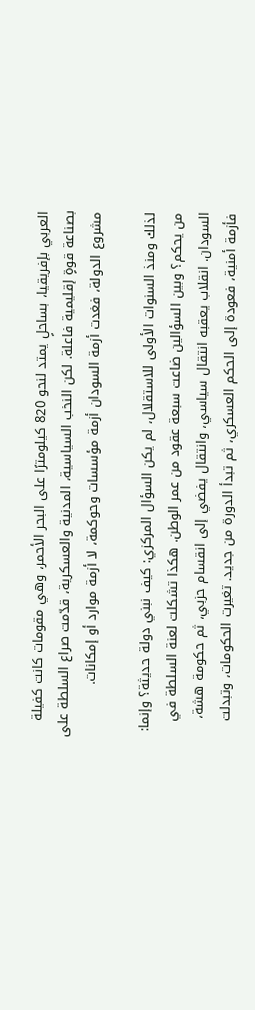العربي بإفريقيا، بساحلٍ يمتد لنحو 820 كيلومترًا على البحر الأحمر، وهي مقومات كانت كفيلة بصناعة قوةٍ إقليمية فاعلة. لكن النخب السياسية، المدنية والعسكرية، قدّمت صراع السلطة على مشروع الدولة، فغدت أزمة السودان أزمة مؤسسات وحوكمة، لا أزمة موارد أو إمكانات.

لذلك ومنذ السنوات الأولى للاستقلال، لم يكن السؤال المركزي: كيف نبني دولة حديثة؟ وإنما: من يحكم؟ وبين السؤالين ضاعت سبعة عقود من عمر الوطن. هكذا تشكلت لعنة السلطة في السودان. انقلاب يعقبه انتقال سياسي، وانتقال يفضي إلى انقسام حزبي، ثم حكومة هشة، فأزمة أمنية، فعودة إلى الحكم العسكري، ثم تبدأ الدورة من جديد. تغيرت الحكومات، وتبدلت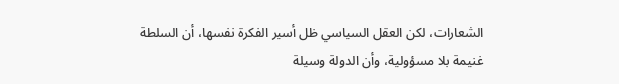الشعارات، لكن العقل السياسي ظل أسير الفكرة نفسها، أن السلطة غنيمة بلا مسؤولية، وأن الدولة وسيلة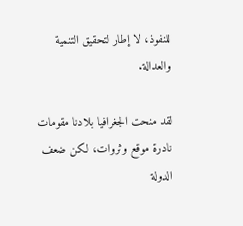للنفوذ، لا إطار لتحقيق التنمية والعدالة.

لقد منحت الجغرافيا بلادنا مقومات نادرة موقع وثروات، لكن ضعف الدولة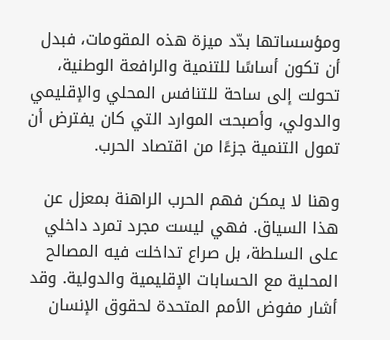ومؤسساتها بدّد ميزة هذه المقومات، فبدل أن تكون أساسًا للتنمية والرافعة الوطنية، تحولت إلى ساحة للتنافس المحلي والإقليمي والدولي، وأصبحت الموارد التي كان يفترض أن تمول التنمية جزءًا من اقتصاد الحرب.

وهنا لا يمكن فهم الحرب الراهنة بمعزل عن هذا السياق. فهي ليست مجرد تمرد داخلي على السلطة، بل صراع تداخلت فيه المصالح المحلية مع الحسابات الإقليمية والدولية. وقد أشار مفوض الأمم المتحدة لحقوق الإنسان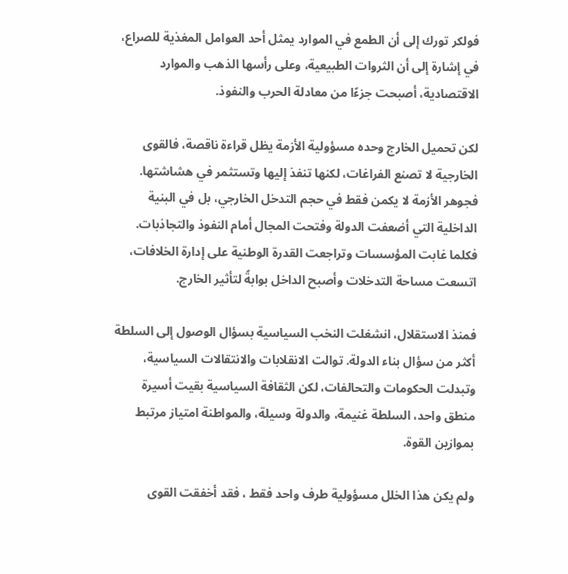فولكر تورك إلى أن الطمع في الموارد يمثل أحد العوامل المغذية للصراع، في إشارة إلى أن الثروات الطبيعية، وعلى رأسها الذهب والموارد الاقتصادية، أصبحت جزءًا من معادلة الحرب والنفوذ.

لكن تحميل الخارج وحده مسؤولية الأزمة يظل قراءة ناقصة، فالقوى الخارجية لا تصنع الفراغات، لكنها تنفذ إليها وتستثمر في هشاشتها. فجوهر الأزمة لا يكمن فقط في حجم التدخل الخارجي، بل في البنية الداخلية التي أضعفت الدولة وفتحت المجال أمام النفوذ والتجاذبات. فكلما غابت المؤسسات وتراجعت القدرة الوطنية على إدارة الخلافات، اتسعت مساحة التدخلات وأصبح الداخل بوابةً لتأثير الخارج.

فمنذ الاستقلال، انشغلت النخب السياسية بسؤال الوصول إلى السلطة أكثر من سؤال بناء الدولة. توالت الانقلابات والانتقالات السياسية، وتبدلت الحكومات والتحالفات، لكن الثقافة السياسية بقيت أسيرة منطق واحد، السلطة غنيمة، والدولة وسيلة، والمواطنة امتياز مرتبط بموازين القوة.

ولم يكن هذا الخلل مسؤولية طرف واحد فقط ، فقد أخفقت القوى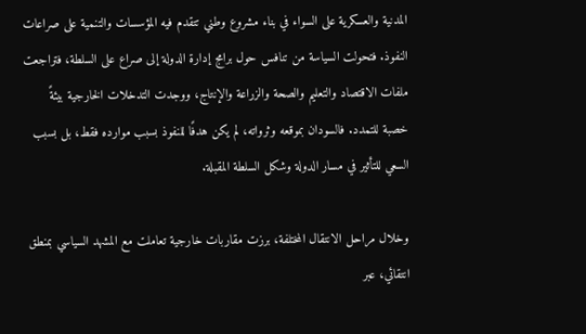المدنية والعسكرية على السواء في بناء مشروع وطني تتقدم فيه المؤسسات والتنمية على صراعات النفوذ. فتحولت السياسة من تنافس حول برامج إدارة الدولة إلى صراع على السلطة، فتراجعت ملفات الاقتصاد والتعليم والصحة والزراعة والإنتاج، ووجدت التدخلات الخارجية بيئةً خصبة للتمدد. فالسودان بموقعه وثرواته، لم يكن هدفًا للنفوذ بسبب موارده فقط، بل بسبب السعي للتأثير في مسار الدولة وشكل السلطة المقبلة.

وخلال مراحل الانتقال المختلفة، برزت مقاربات خارجية تعاملت مع المشهد السياسي بمنطق انتقائي، عبر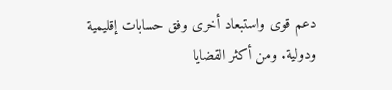دعم قوى واستبعاد أخرى وفق حسابات إقليمية ودولية. ومن أكثر القضايا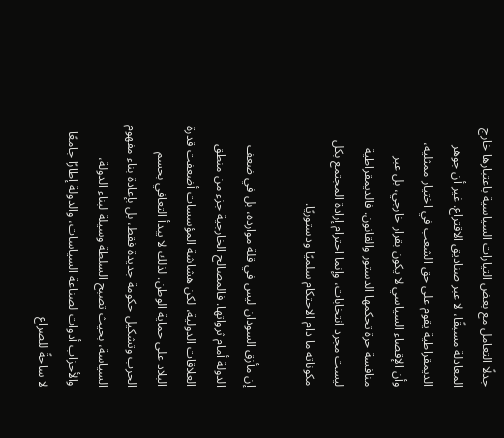جدلًا التعامل مع بعض التيارات السياسية باعتبارها خارج المعادلة مسبقًا، لا عبر صناديق الاقتراع. غير أن جوهر الديمقراطية يقوم على حق الشعب في اختيار ممثليه، وأن الإقصاء السياسي لا يكون بقرار خارجي، بل عبر منافسة حرة تحكمها الدستور والقانون. فالديمقراطية ليست مجرد انتخابات، وإنما احترام إرادة المجتمع بكل مكوناته ما دام الاحتكام سلميًا ودستوريًا.

إن مأزق السودان ليس في قلة موارده، بل في ضعف الدولة أمام ثرواتها. فالمصالح الخارجية جزء من منطق العلاقات الدولية، لكن هشاشة المؤسسات أضعفت قدرة البلاد على حماية الوطن. لذلك لا يبدأ التعافي بحسم الحرب وتشكيل حكومة جديدة فقط، بل بإعادة بناء مفهوم السياسة، بحيث تصبح السلطة وسيلة لبناء الدولة، والأحزاب أدوات لصناعة السياسات، والدولة إطارًا جامعًا لا ساحةً للصراع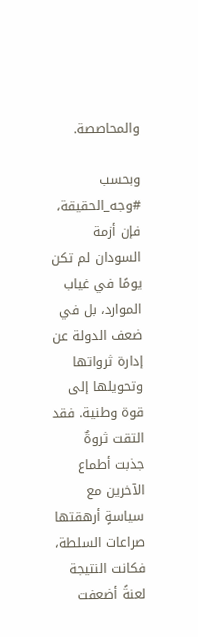والمحاصصة.

وبحسب #وجه_الحقيقة، فإن أزمة السودان لم تكن يومًا في غياب الموارد، بل في ضعف الدولة عن إدارة ثرواتها وتحويلها إلى قوة وطنية. فقد التقت ثروةٌ جذبت أطماع الآخرين مع سياسةٍ أرهقتها صراعات السلطة، فكانت النتيجة لعنةً أضعفت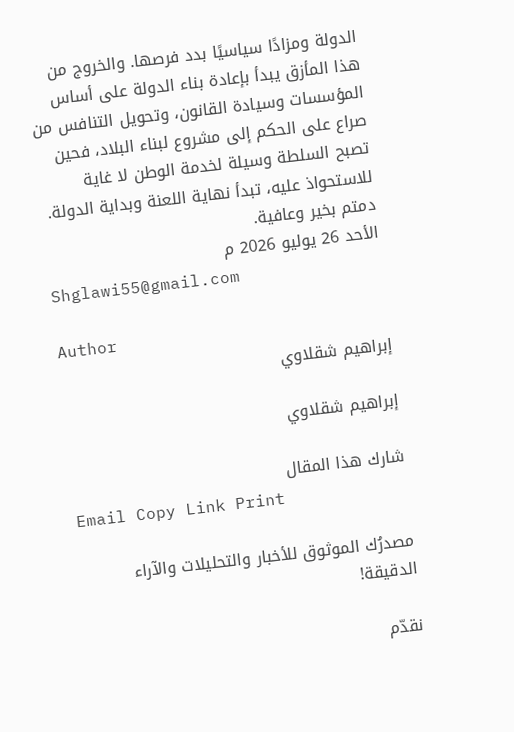الدولة ومزادًا سياسيًا بدد فرصها. والخروج من هذا المأزق يبدأ بإعادة بناء الدولة على أساس المؤسسات وسيادة القانون، وتحويل التنافس من صراع على الحكم إلى مشروع لبناء البلاد، فحين تصبح السلطة وسيلة لخدمة الوطن لا غاية للاستحواذ عليه، تبدأ نهاية اللعنة وبداية الدولة.
دمتم بخير وعافية.
الأحد 26 يوليو 2026 م
Shglawi55@gmail.com

Author
إبراهيم شقلاوي

إبراهيم شقلاوي

شارك هذا المقال
Email Copy Link Print

مصدرُك الموثوق للأخبار والتحليلات والآراء الدقيقة!

نقدّم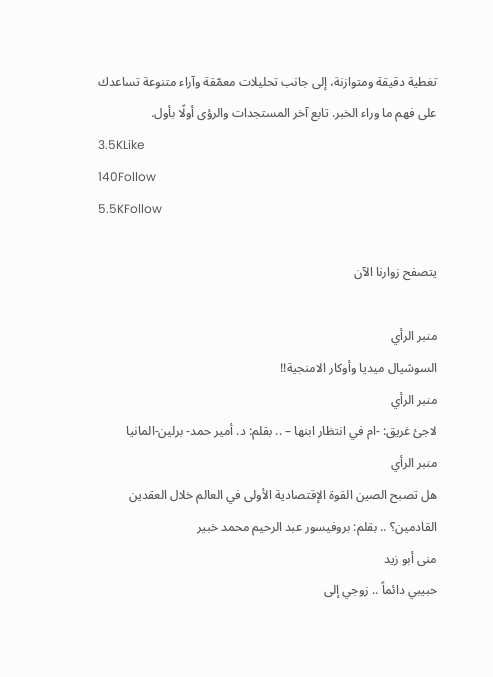تغطية دقيقة ومتوازنة، إلى جانب تحليلات معمّقة وآراء متنوعة تساعدك على فهم ما وراء الخبر. تابع آخر المستجدات والرؤى أولًا بأول.
3.5KLike
140Follow
5.5KFollow

يتصفح زوارنا الآن

منبر الرأي
السوشيال ميديا وأوكار الامنجية!!
منبر الرأي
لاجئ غريق: -ام في انتظار ابنها – .. بقلم: د. أمير حمد- برلين-المانيا
منبر الرأي
هل تصبح الصين القوة الإقتصادية الأولى في العالم خلال العقدين القادمين؟ .. بقلم: بروفيسور عبد الرحيم محمد خبير
منى أبو زيد
حبيبي دائماً .. زوجي إلى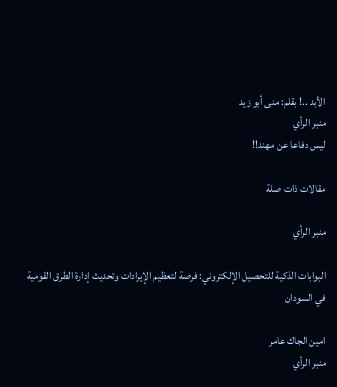الأبد ..! بقلم: منى أبو زيد
منبر الرأي
ليس دفاعا عن مهند!!

مقالات ذات صلة

منبر الرأي

البوابات الذكية للتحصيل الإلكتروني: فرصة لتعظيم الإيرادات وتحديث إدارة الطرق القومية في السودان

امين الجاك عامر
منبر الرأي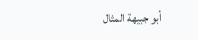أبو جبيهة المثال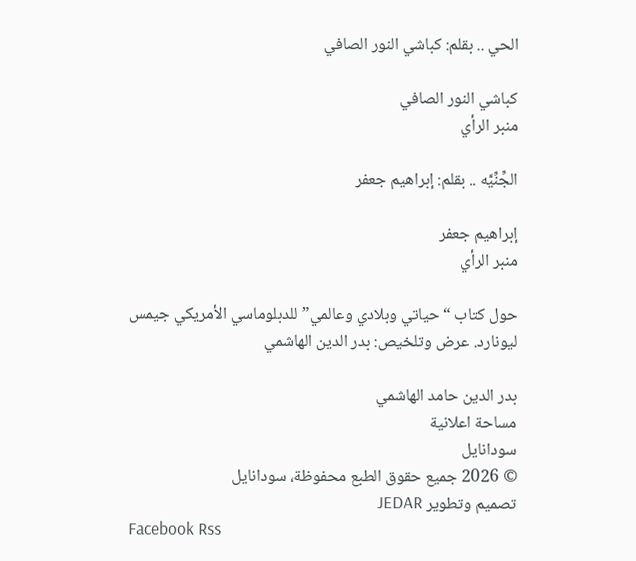الحي .. بقلم: كباشي النور الصافي

كباشي النور الصافي
منبر الرأي

الجِّنِّيَّه .. بقلم: إبراهيم جعفر

إبراهيم جعفر
منبر الرأي

حول كتاب “حياتي وبلادي وعالمي” للدبلوماسي الأمريكي جيمس ليونارد. عرض وتلخيص: بدر الدين الهاشمي

بدر الدين حامد الهاشمي
مساحة اعلانية
سودانايل
© 2026 جميع حقوق الطبع محفوظة، سودانايل
تصميم وتطوير JEDAR
Facebook Rss